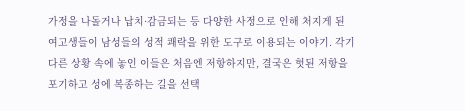가정을 나돌거나 납치·감금되는 등 다양한 사정으로 인해 처지게 된 여고생들이 남성들의 성적 쾌락을 위한 도구로 이용되는 이야기. 각기 다른 상황 속에 놓인 이들은 처음엔 저항하지만, 결국은 헛된 저항을 포기하고 성에 복종하는 길을 선택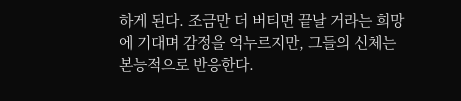하게 된다. 조금만 더 버티면 끝날 거라는 희망에 기대며 감정을 억누르지만, 그들의 신체는 본능적으로 반응한다.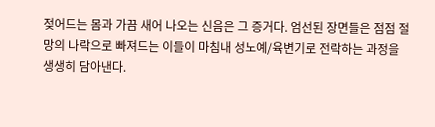젖어드는 몸과 가끔 새어 나오는 신음은 그 증거다. 엄선된 장면들은 점점 절망의 나락으로 빠져드는 이들이 마침내 성노예/육변기로 전락하는 과정을 생생히 담아낸다.